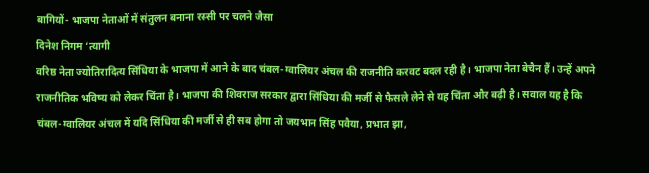बागियों- भाजपा नेताओं में संतुलन बनाना रस्सी पर चलने जैसा
दिनेश निगम ‘त्यागी
वरिष्ठ नेता ज्योतिरादित्य सिंधिया के भाजपा में आने के बाद चंबल-ग्वालियर अंचल की राजनीति करवट बदल रही है। भाजपा नेता बेचैन हैं। उन्हें अपने राजनीतिक भविष्य को लेकर चिंता है। भाजपा की शिवराज सरकार द्वारा सिंधिया की मर्जी से फैसले लेने से यह चिंता और बढ़ी है। सवाल यह है कि चंबल-ग्वालियर अंचल में यदि सिंधिया की मर्जी से ही सब होगा तो जयभान सिंह पवैया, प्रभात झा,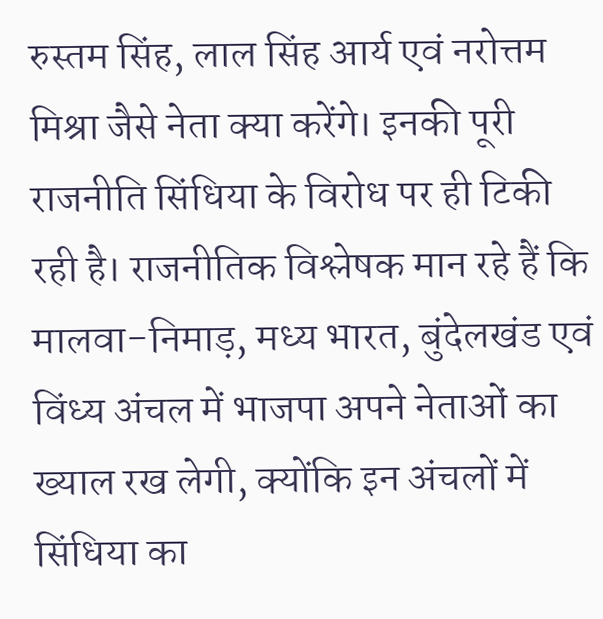रुस्तम सिंह, लाल सिंह आर्य एवं नरोत्तम मिश्रा जैसे नेता क्या करेंगे। इनकी पूरी राजनीति सिंधिया के विरोध पर ही टिकी रही है। राजनीतिक विश्लेषक मान रहे हैं कि मालवा-निमाड़, मध्य भारत, बुंदेलखंड एवं विंध्य अंचल में भाजपा अपने नेताओं का ख्याल रख लेगी, क्योंकि इन अंचलों में सिंधिया का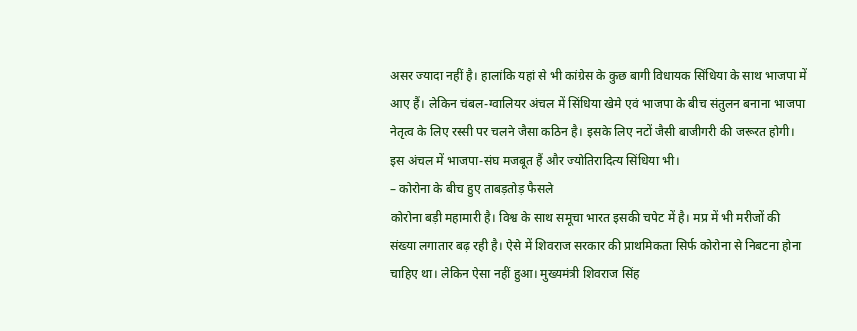असर ज्यादा नहीं है। हालांकि यहां से भी कांग्रेस के कुछ बागी विधायक सिंधिया के साथ भाजपा में आए हैं। लेकिन चंबल-ग्वालियर अंचल में सिंधिया खेमे एवं भाजपा के बीच संतुलन बनाना भाजपा नेतृत्व के लिए रस्सी पर चलने जैसा कठिन है। इसके लिए नटों जैसी बाजीगरी की जरूरत होगी। इस अंचल में भाजपा-संघ मजबूत हैं और ज्योतिरादित्य सिंधिया भी।
– कोरोना के बीच हुए ताबड़तोड़ फैसले
कोरोना बड़ी महामारी है। विश्व के साथ समूचा भारत इसकी चपेट में है। मप्र में भी मरीजों की संख्या लगातार बढ़ रही है। ऐसे में शिवराज सरकार की प्राथमिकता सिर्फ कोरोना से निबटना होना चाहिए था। लेकिन ऐसा नहीं हुआ। मुख्यमंत्री शिवराज सिंह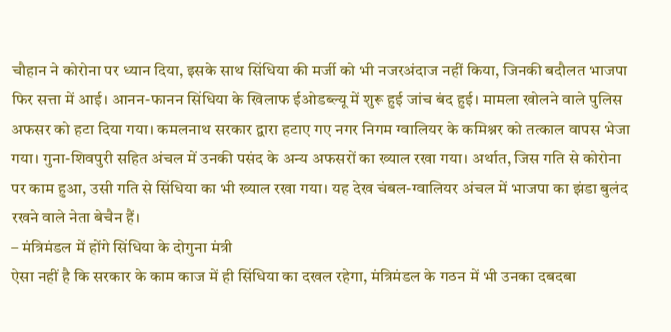चौहान ने कोरोना पर ध्यान दिया, इसके साथ सिंधिया की मर्जी को भी नजरअंदाज नहीं किया, जिनकी बदौलत भाजपा फिर सत्ता में आई। आनन-फानन सिंधिया के खिलाफ ईओडब्ल्यू में शुरू हुई जांच बंद हुई। मामला खोलने वाले पुलिस अफसर को हटा दिया गया। कमलनाथ सरकार द्वारा हटाए गए नगर निगम ग्वालियर के कमिश्नर को तत्काल वापस भेजा गया। गुना-शिवपुरी सहित अंचल में उनकी पसंद के अन्य अफसरों का ख्याल रखा गया। अर्थात, जिस गति से कोरोना पर काम हुआ, उसी गति से सिंधिया का भी ख्याल रखा गया। यह देख चंबल-ग्वालियर अंचल में भाजपा का झंडा बुलंद रखने वाले नेता बेचैन हैं।
– मंत्रिमंडल में होंगे सिंधिया के दोगुना मंत्री
ऐसा नहीं है कि सरकार के काम काज में ही सिंधिया का दखल रहेगा, मंत्रिमंडल के गठन में भी उनका दबदबा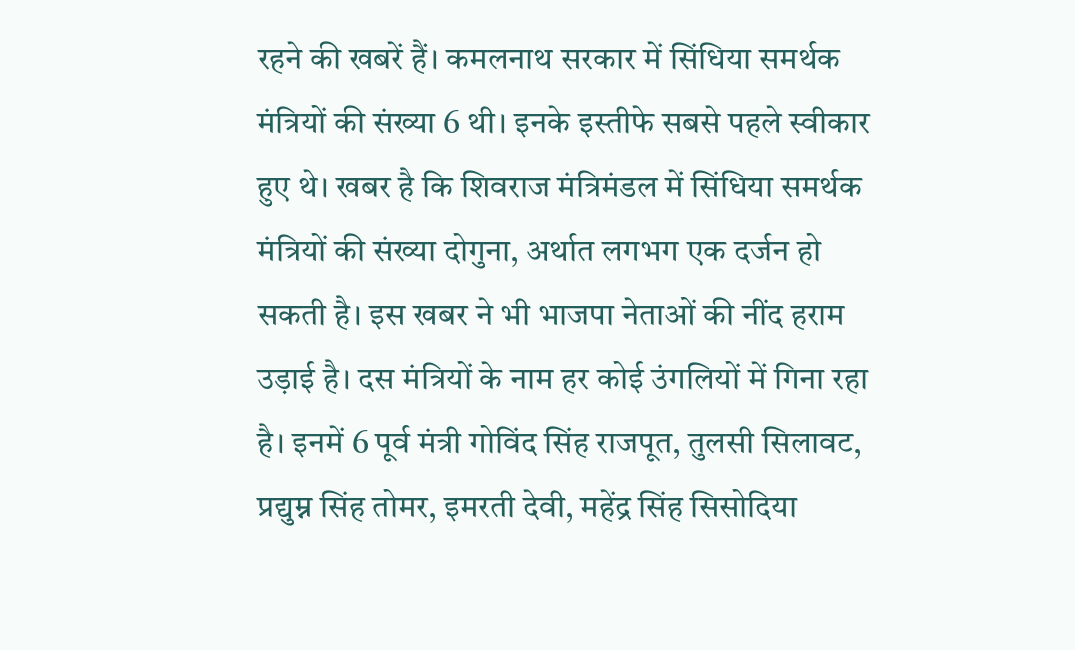रहने की खबरें हैं। कमलनाथ सरकार में सिंधिया समर्थक मंत्रियों की संख्या 6 थी। इनके इस्तीफे सबसे पहले स्वीकार हुए थे। खबर है कि शिवराज मंत्रिमंडल में सिंधिया समर्थक मंत्रियों की संख्या दोगुना, अर्थात लगभग एक दर्जन हो सकती है। इस खबर ने भी भाजपा नेताओं की नींद हराम उड़ाई है। दस मंत्रियों के नाम हर कोई उंगलियों में गिना रहा है। इनमें 6 पूर्व मंत्री गोविंद सिंह राजपूत, तुलसी सिलावट, प्रद्युम्न सिंह तोमर, इमरती देवी, महेंद्र सिंह सिसोदिया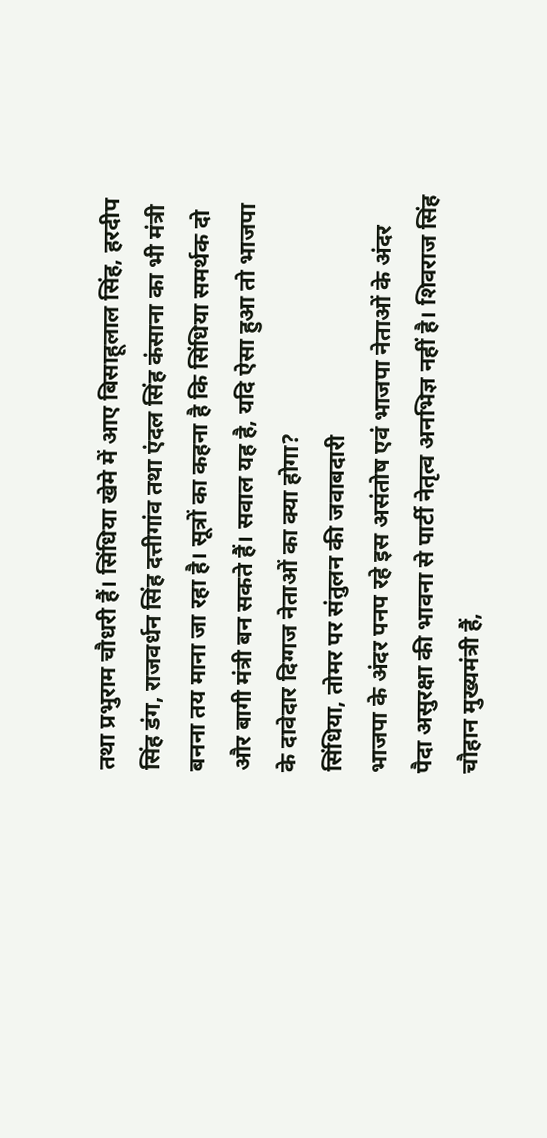तथा प्रभुराम चौधरी हैं। सिंधिया खेमे में आए बिसाहूलाल सिंह, हरदीप सिंह डंग, राजवर्धन सिंह दत्तीगांव तथा एंदल सिंह कंसाना का भी मंत्री बनना तय माना जा रहा है। सूत्रों का कहना है कि सिंधिया समर्थक दो और बागी मंत्री बन सकते हैं। सवाल यह है, यदि ऐसा हुआ तो भाजपा के दावेदार दिग्गज नेताओं का क्या होगा?
सिंधिया, तोमर पर संतुलन की जवाबदारी
भाजपा के अंदर पनप रहे इस असंतोष एवं भाजपा नेताओं के अंदर पैदा असुरक्षा की भावना से पार्टी नेतृत्व अनभिज्ञ नहीं है। शिवराज सिंह चौहान मुख्यमंत्री हैं,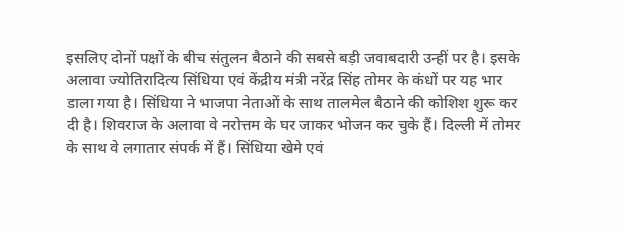इसलिए दोनों पक्षों के बीच संतुलन बैठाने की सबसे बड़ी जवाबदारी उन्हीं पर है। इसके अलावा ज्योतिरादित्य सिंधिया एवं केंद्रीय मंत्री नरेंद्र सिंह तोमर के कंधों पर यह भार डाला गया है। सिंधिया ने भाजपा नेताओं के साथ तालमेल बैठाने की कोशिश शुरू कर दी है। शिवराज के अलावा वे नरोत्तम के घर जाकर भोजन कर चुके हैं। दिल्ली में तोमर के साथ वे लगातार संपर्क में हैं। सिंधिया खेमे एवं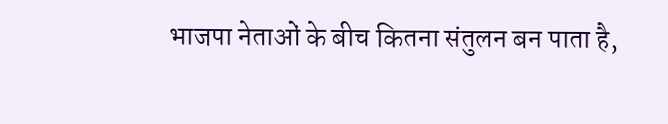भाजपा नेताओं के बीच कितना संतुलन बन पाता है,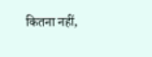कितना नहीं,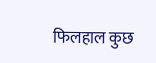फिलहाल कुछ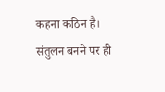कहना कठिन है। संतुलन बनने पर ही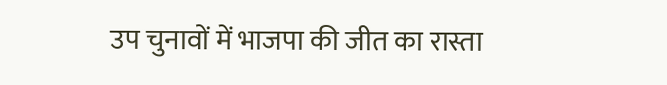उप चुनावों में भाजपा की जीत का रास्ता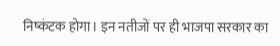निष्कंटक होगा। इन नतीजों पर ही भाजपा सरकार का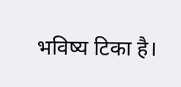भविष्य टिका है।